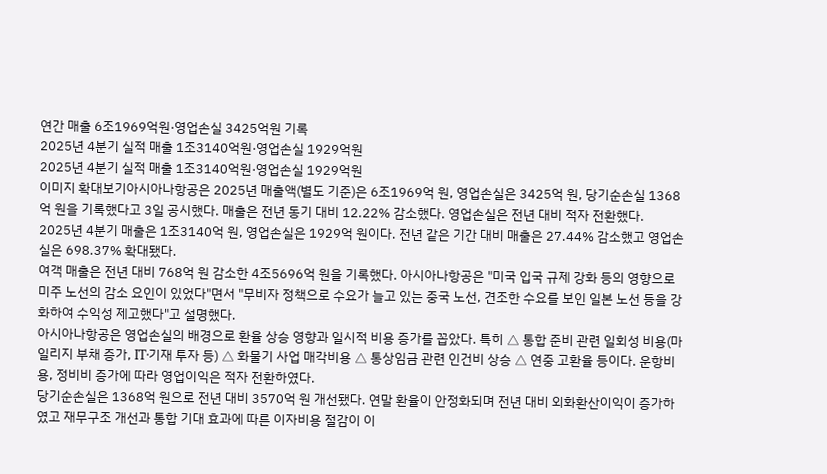연간 매출 6조1969억원·영업손실 3425억원 기록
2025년 4분기 실적 매출 1조3140억원·영업손실 1929억원
2025년 4분기 실적 매출 1조3140억원·영업손실 1929억원
이미지 확대보기아시아나항공은 2025년 매출액(별도 기준)은 6조1969억 원, 영업손실은 3425억 원, 당기순손실 1368억 원을 기록했다고 3일 공시했다. 매출은 전년 동기 대비 12.22% 감소했다. 영업손실은 전년 대비 적자 전환했다.
2025년 4분기 매출은 1조3140억 원, 영업손실은 1929억 원이다. 전년 같은 기간 대비 매출은 27.44% 감소했고 영업손실은 698.37% 확대됐다.
여객 매출은 전년 대비 768억 원 감소한 4조5696억 원을 기록했다. 아시아나항공은 "미국 입국 규제 강화 등의 영향으로 미주 노선의 감소 요인이 있었다"면서 "무비자 정책으로 수요가 늘고 있는 중국 노선, 견조한 수요를 보인 일본 노선 등을 강화하여 수익성 제고했다"고 설명했다.
아시아나항공은 영업손실의 배경으로 환율 상승 영향과 일시적 비용 증가를 꼽았다. 특히 △ 통합 준비 관련 일회성 비용(마일리지 부채 증가, IT·기재 투자 등) △ 화물기 사업 매각비용 △ 통상임금 관련 인건비 상승 △ 연중 고환율 등이다. 운항비용, 정비비 증가에 따라 영업이익은 적자 전환하였다.
당기순손실은 1368억 원으로 전년 대비 3570억 원 개선됐다. 연말 환율이 안정화되며 전년 대비 외화환산이익이 증가하였고 재무구조 개선과 통합 기대 효과에 따른 이자비용 절감이 이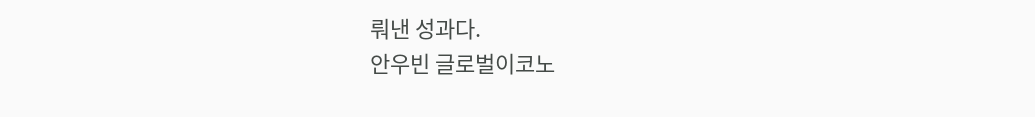뤄낸 성과다.
안우빈 글로벌이코노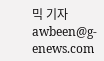믹 기자 awbeen@g-enews.com